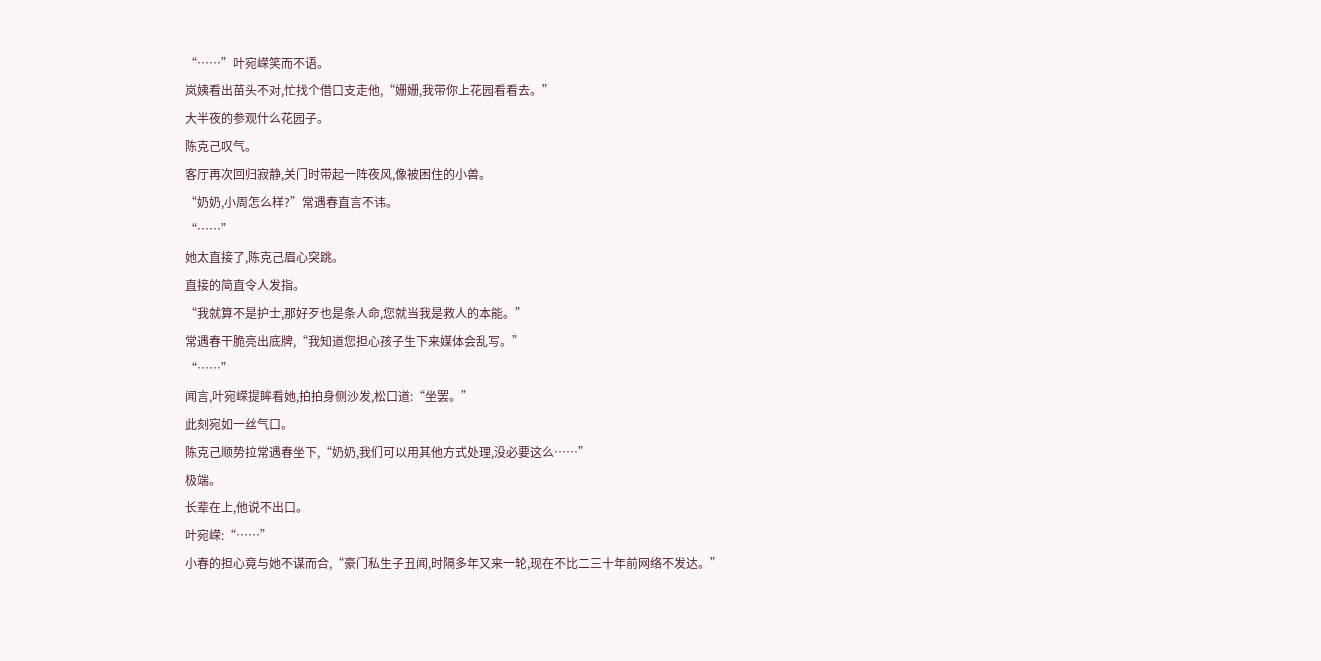“……”叶宛嵘笑而不语。
岚姨看出苗头不对,忙找个借口支走他,“姗姗,我带你上花园看看去。”
大半夜的参观什么花园子。
陈克己叹气。
客厅再次回归寂静,关门时带起一阵夜风,像被困住的小兽。
“奶奶,小周怎么样?”常遇春直言不讳。
“……”
她太直接了,陈克己眉心突跳。
直接的简直令人发指。
“我就算不是护士,那好歹也是条人命,您就当我是救人的本能。”
常遇春干脆亮出底牌,“我知道您担心孩子生下来媒体会乱写。”
“……”
闻言,叶宛嵘提眸看她,拍拍身侧沙发,松口道:“坐罢。”
此刻宛如一丝气口。
陈克己顺势拉常遇春坐下,“奶奶,我们可以用其他方式处理,没必要这么……”
极端。
长辈在上,他说不出口。
叶宛嵘:“……”
小春的担心竟与她不谋而合,“豪门私生子丑闻,时隔多年又来一轮,现在不比二三十年前网络不发达。”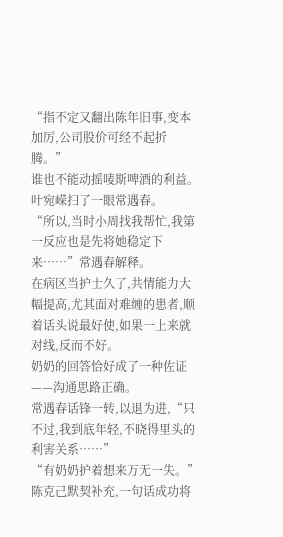“指不定又翻出陈年旧事,变本加厉,公司股价可经不起折腾。”
谁也不能动摇唛斯啤酒的利益。
叶宛嵘扫了一眼常遇春。
“所以,当时小周找我帮忙,我第一反应也是先将她稳定下来……”常遇春解释。
在病区当护士久了,共情能力大幅提高,尤其面对难缠的患者,顺着话头说最好使,如果一上来就对线,反而不好。
奶奶的回答恰好成了一种佐证——沟通思路正确。
常遇春话锋一转,以退为进,“只不过,我到底年轻,不晓得里头的利害关系……”
“有奶奶护着想来万无一失。”陈克己默契补充,一句话成功将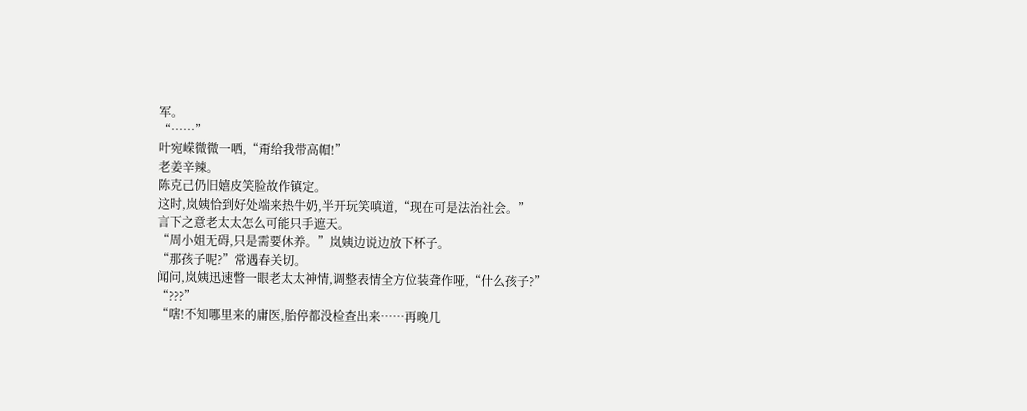军。
“……”
叶宛嵘微微一哂,“甭给我带高帽!”
老姜辛辣。
陈克己仍旧嬉皮笑脸故作镇定。
这时,岚姨恰到好处端来热牛奶,半开玩笑嗔道,“现在可是法治社会。”
言下之意老太太怎么可能只手遮天。
“周小姐无碍,只是需要休养。”岚姨边说边放下杯子。
“那孩子呢?”常遇春关切。
闻问,岚姨迅速瞥一眼老太太神情,调整表情全方位装聋作哑,“什么孩子?”
“???”
“嗐!不知哪里来的庸医,胎停都没检查出来……再晚几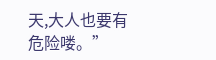天,大人也要有危险喽。”